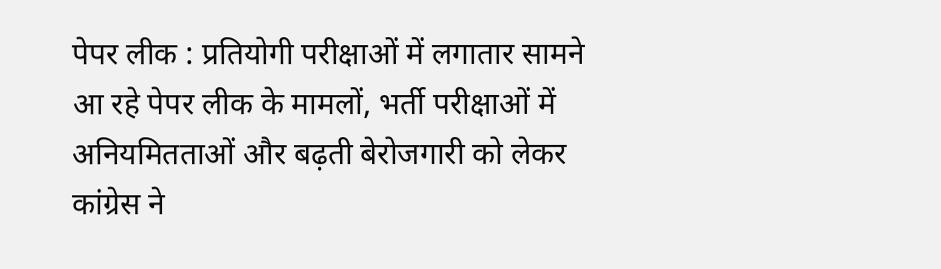पेपर लीक : प्रतियोगी परीक्षाओं में लगातार सामने आ रहे पेपर लीक के मामलों, भर्ती परीक्षाओं में अनियमितताओं और बढ़ती बेरोजगारी को लेकर कांग्रेस ने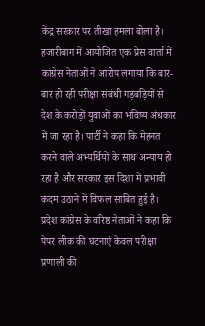केंद्र सरकार पर तीखा हमला बोला है। हजारीबाग में आयोजित एक प्रेस वार्ता में कांग्रेस नेताओं ने आरोप लगाया कि बार-बार हो रही परीक्षा संबंधी गड़बड़ियों से देश के करोड़ों युवाओं का भविष्य अंधकार में जा रहा है। पार्टी ने कहा कि मेहनत करने वाले अभ्यर्थियों के साथ अन्याय हो रहा है और सरकार इस दिशा में प्रभावी कदम उठाने में विफल साबित हुई है।
प्रदेश कांग्रेस के वरिष्ठ नेताओं ने कहा कि पेपर लीक की घटनाएं केवल परीक्षा प्रणाली की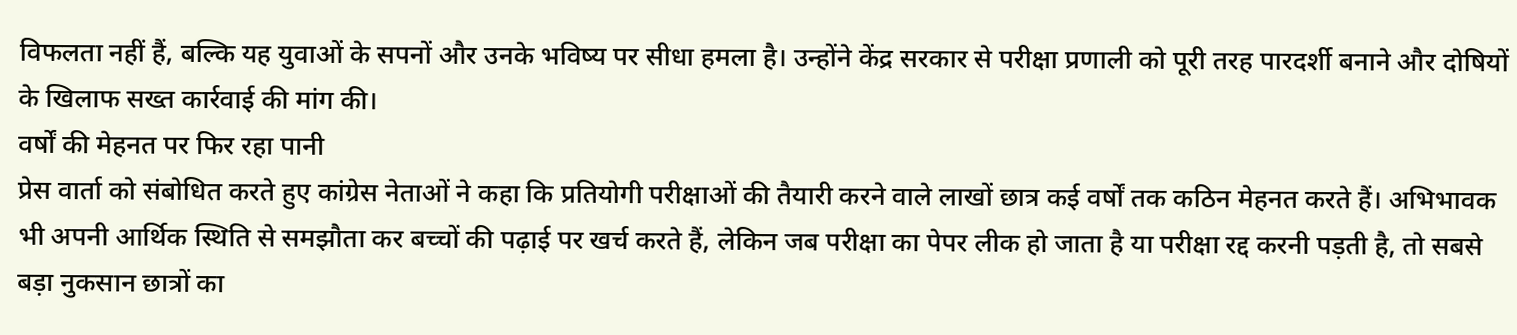विफलता नहीं हैं, बल्कि यह युवाओं के सपनों और उनके भविष्य पर सीधा हमला है। उन्होंने केंद्र सरकार से परीक्षा प्रणाली को पूरी तरह पारदर्शी बनाने और दोषियों के खिलाफ सख्त कार्रवाई की मांग की।
वर्षों की मेहनत पर फिर रहा पानी
प्रेस वार्ता को संबोधित करते हुए कांग्रेस नेताओं ने कहा कि प्रतियोगी परीक्षाओं की तैयारी करने वाले लाखों छात्र कई वर्षों तक कठिन मेहनत करते हैं। अभिभावक भी अपनी आर्थिक स्थिति से समझौता कर बच्चों की पढ़ाई पर खर्च करते हैं, लेकिन जब परीक्षा का पेपर लीक हो जाता है या परीक्षा रद्द करनी पड़ती है, तो सबसे बड़ा नुकसान छात्रों का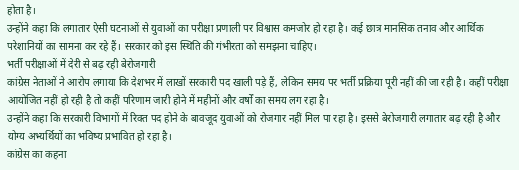होता है।
उन्होंने कहा कि लगातार ऐसी घटनाओं से युवाओं का परीक्षा प्रणाली पर विश्वास कमजोर हो रहा है। कई छात्र मानसिक तनाव और आर्थिक परेशानियों का सामना कर रहे हैं। सरकार को इस स्थिति की गंभीरता को समझना चाहिए।
भर्ती परीक्षाओं में देरी से बढ़ रही बेरोजगारी
कांग्रेस नेताओं ने आरोप लगाया कि देशभर में लाखों सरकारी पद खाली पड़े हैं, लेकिन समय पर भर्ती प्रक्रिया पूरी नहीं की जा रही है। कहीं परीक्षा आयोजित नहीं हो रही है तो कहीं परिणाम जारी होने में महीनों और वर्षों का समय लग रहा है।
उन्होंने कहा कि सरकारी विभागों में रिक्त पद होने के बावजूद युवाओं को रोजगार नहीं मिल पा रहा है। इससे बेरोजगारी लगातार बढ़ रही है और योग्य अभ्यर्थियों का भविष्य प्रभावित हो रहा है।
कांग्रेस का कहना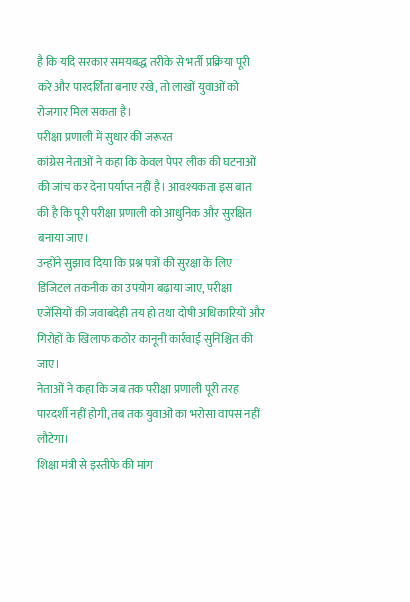है कि यदि सरकार समयबद्ध तरीके से भर्ती प्रक्रिया पूरी करे और पारदर्शिता बनाए रखे, तो लाखों युवाओं को रोजगार मिल सकता है।
परीक्षा प्रणाली में सुधार की जरूरत
कांग्रेस नेताओं ने कहा कि केवल पेपर लीक की घटनाओं की जांच कर देना पर्याप्त नहीं है। आवश्यकता इस बात की है कि पूरी परीक्षा प्रणाली को आधुनिक और सुरक्षित बनाया जाए।
उन्होंने सुझाव दिया कि प्रश्न पत्रों की सुरक्षा के लिए डिजिटल तकनीक का उपयोग बढ़ाया जाए, परीक्षा एजेंसियों की जवाबदेही तय हो तथा दोषी अधिकारियों और गिरोहों के खिलाफ कठोर कानूनी कार्रवाई सुनिश्चित की जाए।
नेताओं ने कहा कि जब तक परीक्षा प्रणाली पूरी तरह पारदर्शी नहीं होगी, तब तक युवाओं का भरोसा वापस नहीं लौटेगा।
शिक्षा मंत्री से इस्तीफे की मांग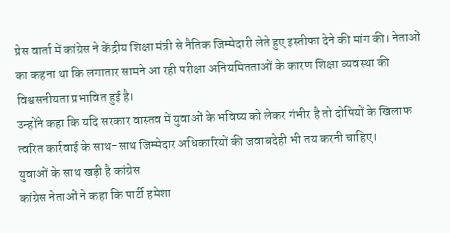प्रेस वार्ता में कांग्रेस ने केंद्रीय शिक्षा मंत्री से नैतिक जिम्मेदारी लेते हुए इस्तीफा देने की मांग की। नेताओं का कहना था कि लगातार सामने आ रही परीक्षा अनियमितताओं के कारण शिक्षा व्यवस्था की विश्वसनीयता प्रभावित हुई है।
उन्होंने कहा कि यदि सरकार वास्तव में युवाओं के भविष्य को लेकर गंभीर है तो दोषियों के खिलाफ त्वरित कार्रवाई के साथ-साथ जिम्मेदार अधिकारियों की जवाबदेही भी तय करनी चाहिए।
युवाओं के साथ खड़ी है कांग्रेस
कांग्रेस नेताओं ने कहा कि पार्टी हमेशा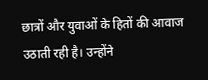छात्रों और युवाओं के हितों की आवाज उठाती रही है। उन्होंने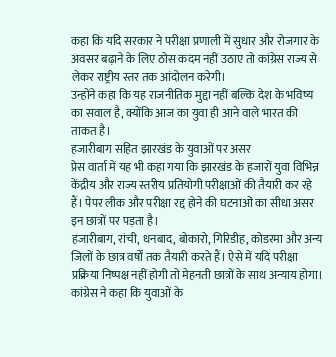कहा कि यदि सरकार ने परीक्षा प्रणाली में सुधार और रोजगार के अवसर बढ़ाने के लिए ठोस कदम नहीं उठाए तो कांग्रेस राज्य से लेकर राष्ट्रीय स्तर तक आंदोलन करेगी।
उन्होंने कहा कि यह राजनीतिक मुद्दा नहीं बल्कि देश के भविष्य का सवाल है, क्योंकि आज का युवा ही आने वाले भारत की ताकत है।
हजारीबाग सहित झारखंड के युवाओं पर असर
प्रेस वार्ता में यह भी कहा गया कि झारखंड के हजारों युवा विभिन्न केंद्रीय और राज्य स्तरीय प्रतियोगी परीक्षाओं की तैयारी कर रहे हैं। पेपर लीक और परीक्षा रद्द होने की घटनाओं का सीधा असर इन छात्रों पर पड़ता है।
हजारीबाग, रांची, धनबाद, बोकारो, गिरिडीह, कोडरमा और अन्य जिलों के छात्र वर्षों तक तैयारी करते हैं। ऐसे में यदि परीक्षा प्रक्रिया निष्पक्ष नहीं होगी तो मेहनती छात्रों के साथ अन्याय होगा।
कांग्रेस ने कहा कि युवाओं के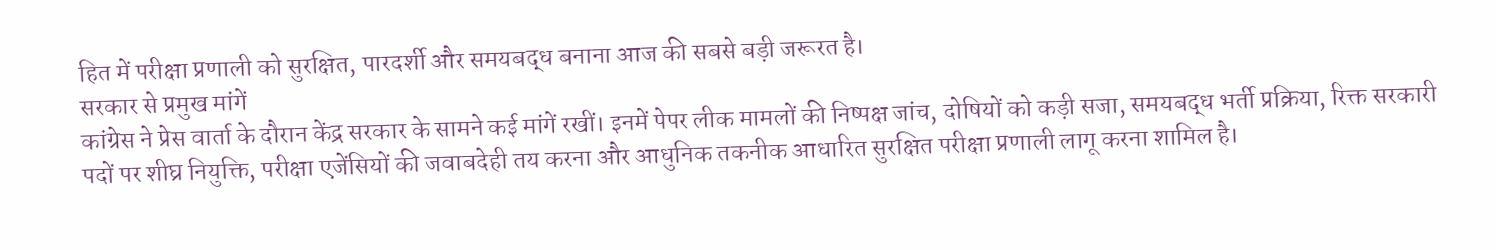हित में परीक्षा प्रणाली को सुरक्षित, पारदर्शी और समयबद्ध बनाना आज की सबसे बड़ी जरूरत है।
सरकार से प्रमुख मांगें
कांग्रेस ने प्रेस वार्ता के दौरान केंद्र सरकार के सामने कई मांगें रखीं। इनमें पेपर लीक मामलों की निष्पक्ष जांच, दोषियों को कड़ी सजा, समयबद्ध भर्ती प्रक्रिया, रिक्त सरकारी पदों पर शीघ्र नियुक्ति, परीक्षा एजेंसियों की जवाबदेही तय करना और आधुनिक तकनीक आधारित सुरक्षित परीक्षा प्रणाली लागू करना शामिल है।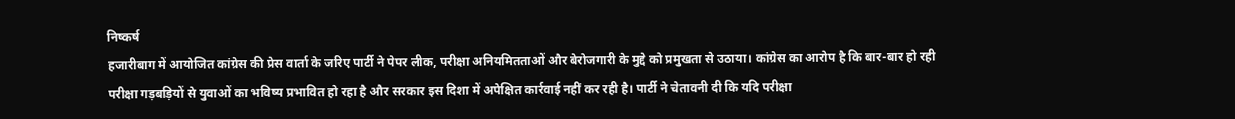निष्कर्ष
हजारीबाग में आयोजित कांग्रेस की प्रेस वार्ता के जरिए पार्टी ने पेपर लीक, परीक्षा अनियमितताओं और बेरोजगारी के मुद्दे को प्रमुखता से उठाया। कांग्रेस का आरोप है कि बार-बार हो रही परीक्षा गड़बड़ियों से युवाओं का भविष्य प्रभावित हो रहा है और सरकार इस दिशा में अपेक्षित कार्रवाई नहीं कर रही है। पार्टी ने चेतावनी दी कि यदि परीक्षा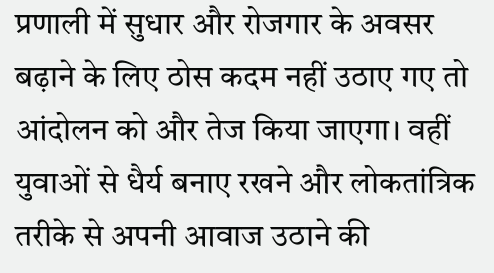प्रणाली में सुधार और रोजगार के अवसर बढ़ाने के लिए ठोस कदम नहीं उठाए गए तो आंदोलन को और तेज किया जाएगा। वहीं युवाओं से धैर्य बनाए रखने और लोकतांत्रिक तरीके से अपनी आवाज उठाने की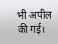भी अपील की गई।